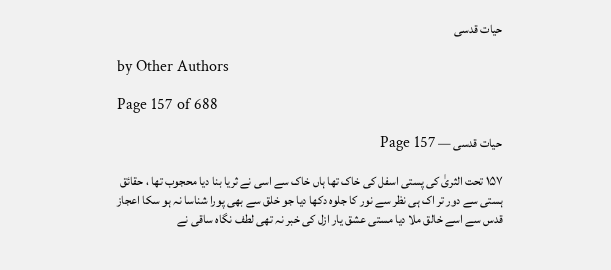حیات قدسی

by Other Authors

Page 157 of 688

حیات قدسی — Page 157

۱۵۷ تحت الثریٰ کی پستی اسفل کی خاک تھا ہاں خاک سے اسی نے ثریا بنا دیا محجوب تھا ، حقائق ہستی سے دور تر اک ہی نظر سے نور کا جلوہ دکھا دیا جو خلق سے بھی پورا شناسا نہ ہو سکا اعجاز قدس سے اسے خالق ملا دیا مستی عشق یار ازل کی خبر نہ تھی لطف نگاہ ساقی نے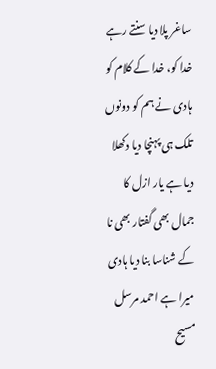ساغر پلا دیا سنتے رہے خدا کو، خدا کے کلام کو ہادی نے ہم کو دونوں تلک ہی پہنچا دیا دکھلا دیا ہے یار ازل کا جمال بھی گفتار بھی نا کے شناسا بنا دیا ہادی میرا ہے احمد مرسل مسیح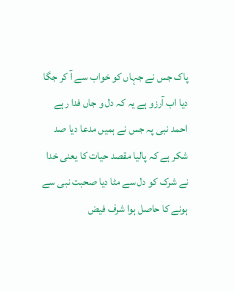پاک جس نے جہاں کو خواب سے آ کر جگا دیا اب آرزو ہے یہ کہ دل و جاں فدا رہے احمد نبی پہ جس نے ہمیں مدعا دیا صد شکر ہے کہ پالیا مقصد حیات کا یعنی خدا نے شرک کو دل سے مٹا دیا صحبت نبی سے ہونے کا حاصل ہوا شرف فيض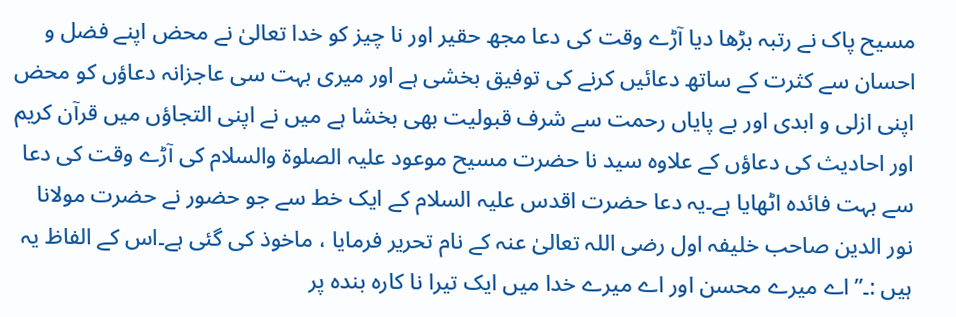مسیح پاک نے رتبہ بڑھا دیا آڑے وقت کی دعا مجھ حقیر اور نا چیز کو خدا تعالیٰ نے محض اپنے فضل و احسان سے کثرت کے ساتھ دعائیں کرنے کی توفیق بخشی ہے اور میری بہت سی عاجزانہ دعاؤں کو محض اپنی ازلی و ابدی اور بے پایاں رحمت سے شرف قبولیت بھی بخشا ہے میں نے اپنی التجاؤں میں قرآن کریم اور احادیث کی دعاؤں کے علاوہ سید نا حضرت مسیح موعود علیہ الصلوۃ والسلام کی آڑے وقت کی دعا سے بہت فائدہ اٹھایا ہے۔یہ دعا حضرت اقدس علیہ السلام کے ایک خط سے جو حضور نے حضرت مولانا نور الدین صاحب خلیفہ اول رضی اللہ تعالیٰ عنہ کے نام تحریر فرمایا ، ماخوذ کی گئی ہے۔اس کے الفاظ یہ ہیں :۔”اے میرے محسن اور اے میرے خدا میں ایک تیرا نا کارہ بندہ پر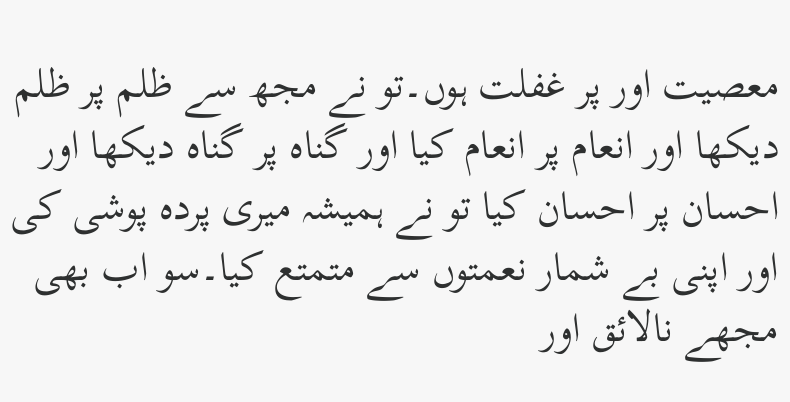معصیت اور پر غفلت ہوں۔تو نے مجھ سے ظلم پر ظلم دیکھا اور انعام پر انعام کیا اور گناہ پر گناہ دیکھا اور احسان پر احسان کیا تو نے ہمیشہ میری پردہ پوشی کی اور اپنی بے شمار نعمتوں سے متمتع کیا۔سو اب بھی مجھے نالائق اور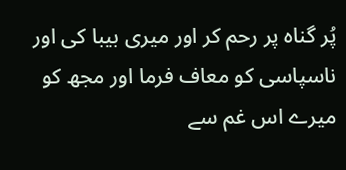پُر گناہ پر رحم کر اور میری بیبا کی اور ناسپاسی کو معاف فرما اور مجھ کو میرے اس غم سے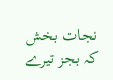نجات بخش کہ بجز تیرے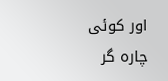اور کوئی چارہ گر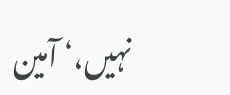نہیں،‘ آمین